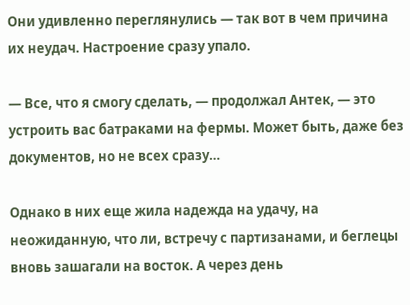Они удивленно переглянулись — так вот в чем причина их неудач. Настроение сразу упало.

— Все, что я смогу сделать, — продолжал Антек, — это устроить вас батраками на фермы. Может быть, даже без документов, но не всех сразу…

Однако в них еще жила надежда на удачу, на неожиданную, что ли, встречу с партизанами, и беглецы вновь зашагали на восток. А через день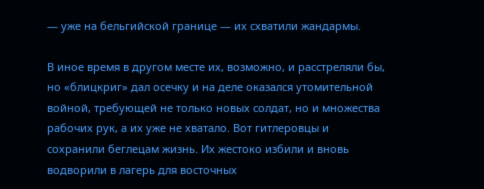— уже на бельгийской границе — их схватили жандармы.

В иное время в другом месте их, возможно, и расстреляли бы, но «блицкриг» дал осечку и на деле оказался утомительной войной, требующей не только новых солдат, но и множества рабочих рук, а их уже не хватало. Вот гитлеровцы и сохранили беглецам жизнь. Их жестоко избили и вновь водворили в лагерь для восточных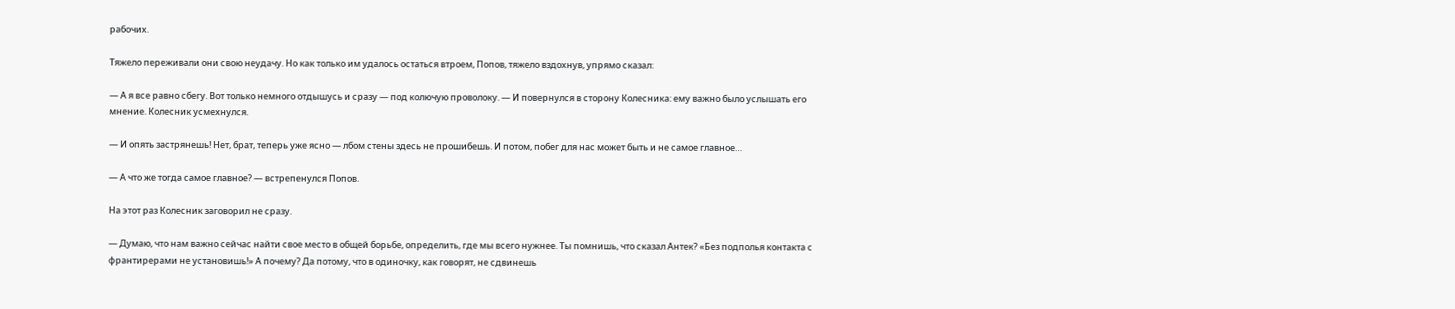рабочих.

Тяжело переживали они свою неудачу. Но как только им удалось остаться втроем, Попов, тяжело вздохнув, упрямо сказал:

— А я все равно сбегу. Вот только немного отдышусь и сразу — под колючую проволоку. — И повернулся в сторону Колесника: ему важно было услышать его мнение. Колесник усмехнулся.

— И опять застрянешь! Нет, брат, теперь уже ясно — лбом стены здесь не прошибешь. И потом, побег для нас может быть и не самое главное…

— А что же тогда самое главное? — встрепенулся Попов.

На этот раз Колесник заговорил не сразу.

— Думаю, что нам важно сейчас найти свое место в общей борьбе, определить, где мы всего нужнее. Ты помнишь, что сказал Антек? «Без подполья контакта с франтирерами не установишь!» А почему? Да потому, что в одиночку, как говорят, не сдвинешь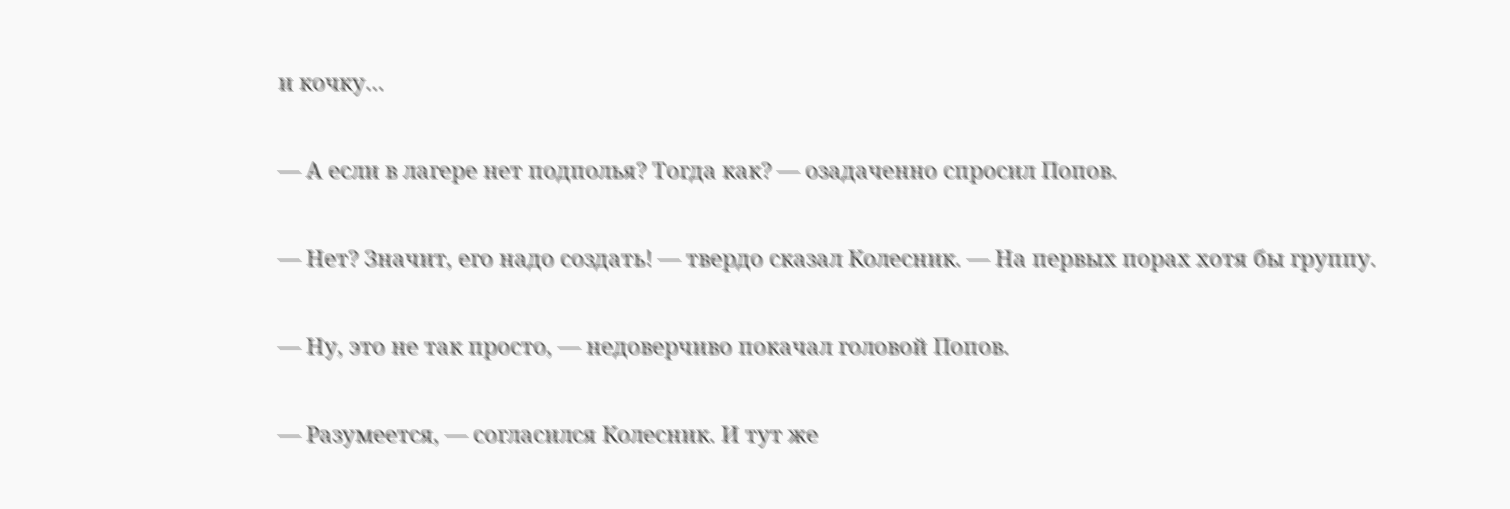и кочку…

— А если в лагере нет подполья? Тогда как? — озадаченно спросил Попов.

— Нет? Значит, его надо создать! — твердо сказал Колесник. — На первых порах хотя бы группу.

— Ну, это не так просто, — недоверчиво покачал головой Попов.

— Разумеется, — согласился Колесник. И тут же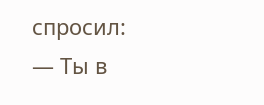спросил: — Ты в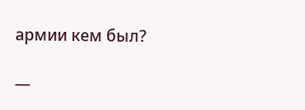армии кем был?

—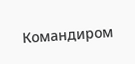Командиром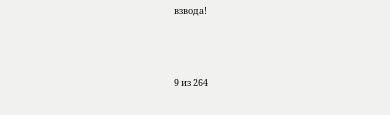взвода!



9 из 264